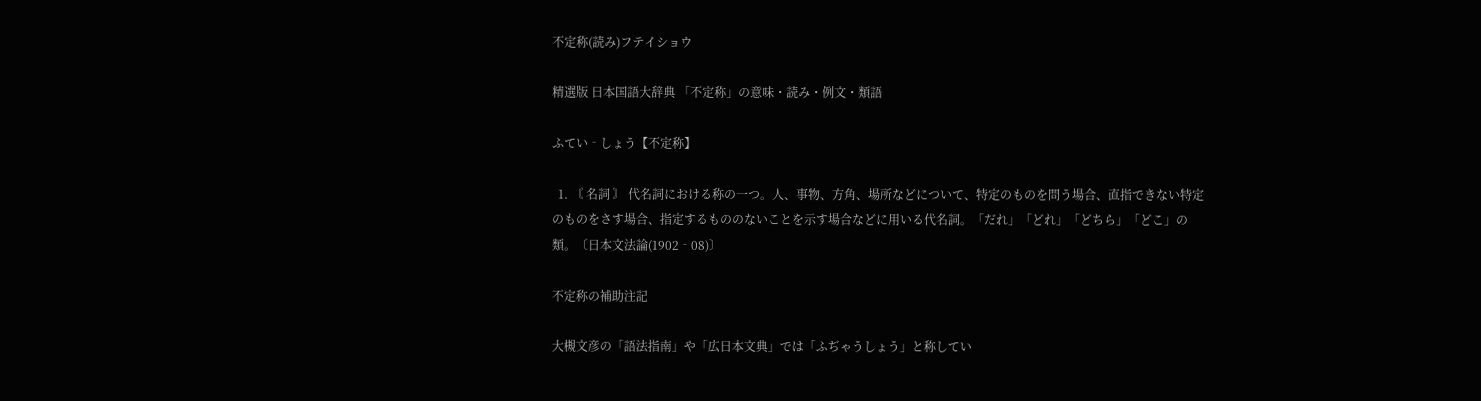不定称(読み)フテイショウ

精選版 日本国語大辞典 「不定称」の意味・読み・例文・類語

ふてい‐しょう【不定称】

  1. 〘 名詞 〙 代名詞における称の一つ。人、事物、方角、場所などについて、特定のものを問う場合、直指できない特定のものをさす場合、指定するもののないことを示す場合などに用いる代名詞。「だれ」「どれ」「どちら」「どこ」の類。〔日本文法論(1902‐08)〕

不定称の補助注記

大槻文彦の「語法指南」や「広日本文典」では「ふぢゃうしょう」と称してい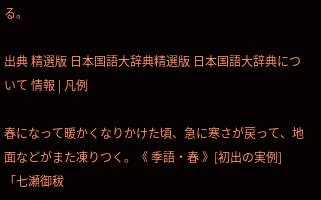る。

出典 精選版 日本国語大辞典精選版 日本国語大辞典について 情報 | 凡例

春になって暖かくなりかけた頃、急に寒さが戻って、地面などがまた凍りつく。《 季語・春 》[初出の実例]「七瀬御秡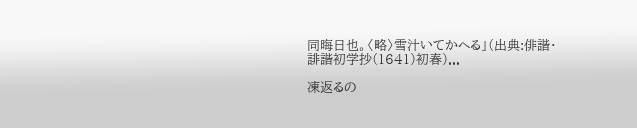同晦日也。〈略〉雪汁いてかへる」(出典:俳諧・誹諧初学抄(1641)初春)...

凍返るの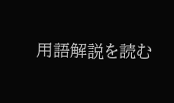用語解説を読む